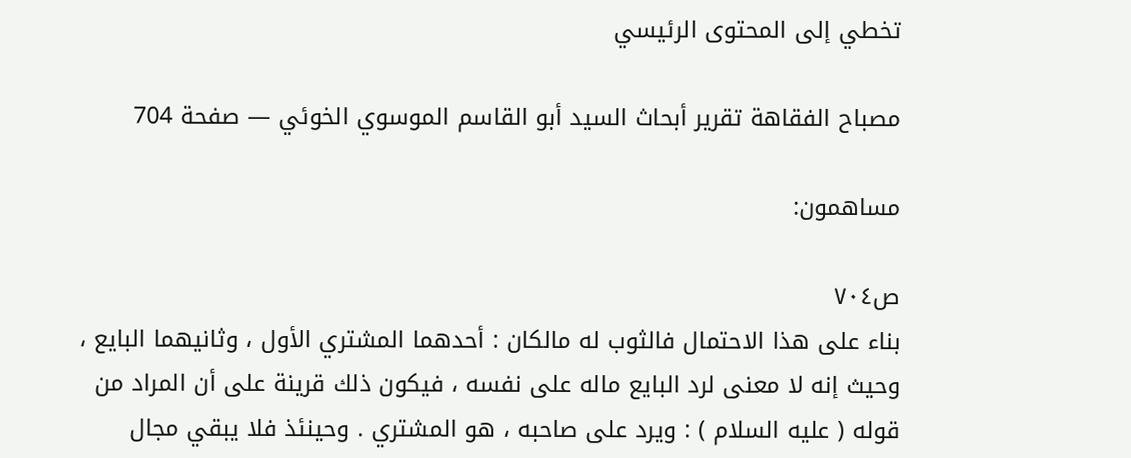تخطي إلى المحتوى الرئيسي

مصباح الفقاهة تقرير أبحاث السيد أبو القاسم الموسوي الخوئي — صفحة 704

مساهمون:

ص٧٠٤
بناء على هذا الاحتمال فالثوب له مالكان : أحدهما المشتري الأول ، وثانيهما البايع ، وحيث إنه لا معنى لرد البايع ماله على نفسه ، فيكون ذلك قرينة على أن المراد من قوله ( عليه السلام ) : ويرد على صاحبه ، هو المشتري . وحينئذ فلا يبقي مجال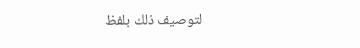لتوصيف ذلك بلفظ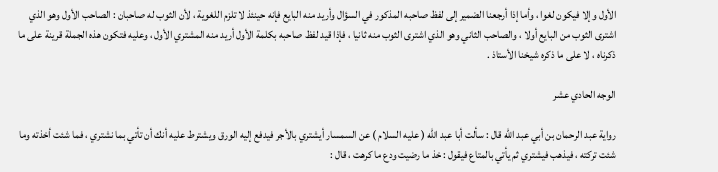الأول وإلا فيكون لغوا ، وأما إذا أرجعنا الضمير إلى لفظ صاحبه المذكور في السؤال وأريد منه البايع فإنه حينئذ لا تلزم اللغوية ، لأن الثوب له صاحبان : الصاحب الأول وهو الذي اشترى الثوب من البايع أولا ، والصاحب الثاني وهو الذي اشترى الثوب منه ثانيا ، فإذا قيد لفظ صاحبه بكلمة الأول أريد منه المشتري الأول ، وعليه فتكون هذه الجملة قرينة على ما ذكرناه ، لا على ما ذكره شيخنا الأستاذ .

الوجه الحادي عشر

رواية عبد الرحمان بن أبي عبد الله قال : سألت أبا عبد الله ( عليه السلام ) عن السمسار أيشتري بالأجر فيدفع إليه الورق ويشترط عليه أنك أن تأتي بما نشتري ، فما شئت أخذته وما شئت تركته ، فيذهب فيشتري ثم يأتي بالمتاع فيقول : خذ ما رضيت ودع ما كرهت ، قال :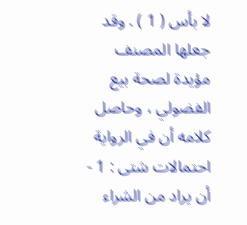لا بأس ( 1 ) . وقد جعلها المصنف مؤيدة لصحة بيع الفضولي ، وحاصل كلامه أن في الرواية احتمالات شتى : 1 - أن يراد من الشراء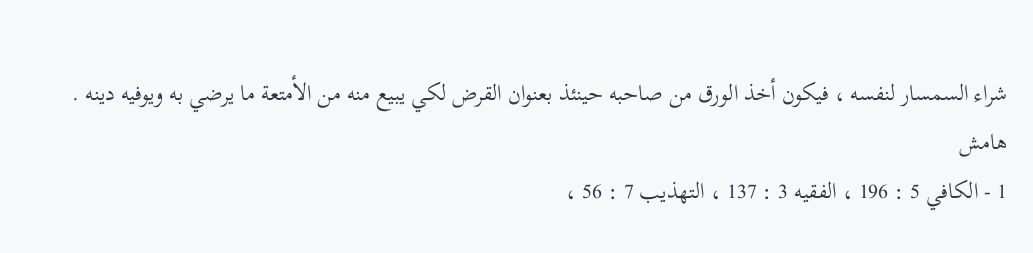شراء السمسار لنفسه ، فيكون أخذ الورق من صاحبه حينئذ بعنوان القرض لكي يبيع منه من الأمتعة ما يرضي به ويوفيه دينه .
هامش
1 - الكافي 5 : 196 ، الفقيه 3 : 137 ، التهذيب 7 : 56 ،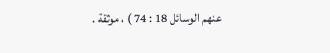عنهم الوسائل 18 : 74 ) ، موثقة .